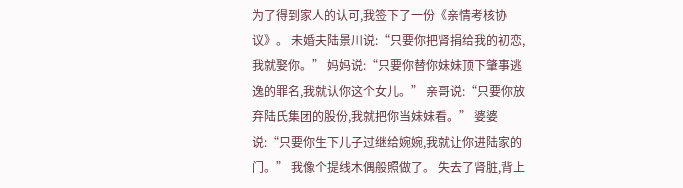为了得到家人的认可,我签下了一份《亲情考核协议》。 未婚夫陆景川说:“只要你把肾捐给我的初恋,我就娶你。” 妈妈说:“只要你替你妹妹顶下肇事逃逸的罪名,我就认你这个女儿。” 亲哥说:“只要你放弃陆氏集团的股份,我就把你当妹妹看。” 婆婆说:“只要你生下儿子过继给婉婉,我就让你进陆家的门。” 我像个提线木偶般照做了。 失去了肾脏,背上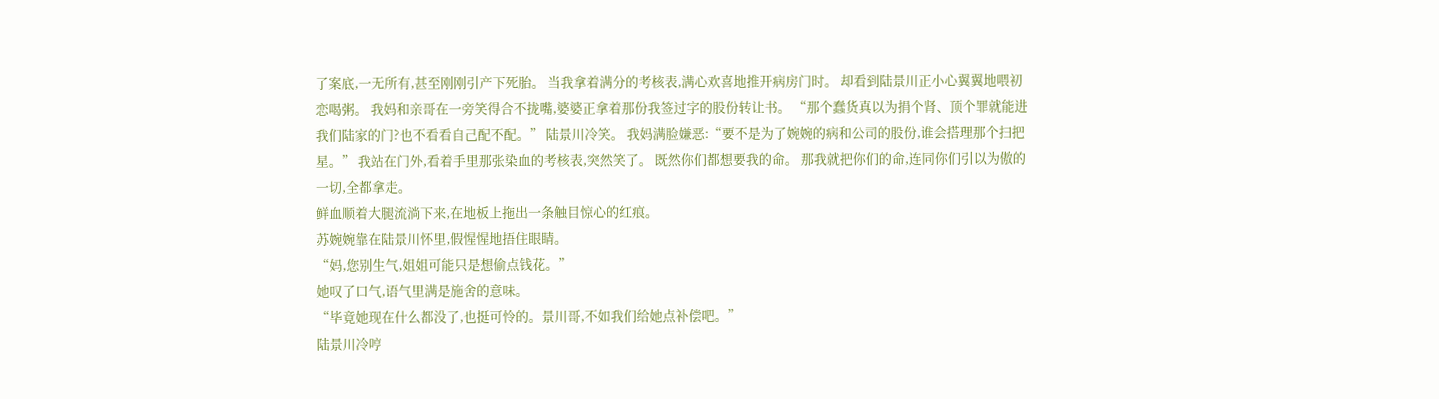了案底,一无所有,甚至刚刚引产下死胎。 当我拿着满分的考核表,满心欢喜地推开病房门时。 却看到陆景川正小心翼翼地喂初恋喝粥。 我妈和亲哥在一旁笑得合不拢嘴,婆婆正拿着那份我签过字的股份转让书。 “那个蠢货真以为捐个肾、顶个罪就能进我们陆家的门?也不看看自己配不配。” 陆景川冷笑。 我妈满脸嫌恶:“要不是为了婉婉的病和公司的股份,谁会搭理那个扫把星。” 我站在门外,看着手里那张染血的考核表,突然笑了。 既然你们都想要我的命。 那我就把你们的命,连同你们引以为傲的一切,全都拿走。
鲜血顺着大腿流淌下来,在地板上拖出一条触目惊心的红痕。
苏婉婉靠在陆景川怀里,假惺惺地捂住眼睛。
“妈,您别生气,姐姐可能只是想偷点钱花。”
她叹了口气,语气里满是施舍的意味。
“毕竟她现在什么都没了,也挺可怜的。景川哥,不如我们给她点补偿吧。”
陆景川冷哼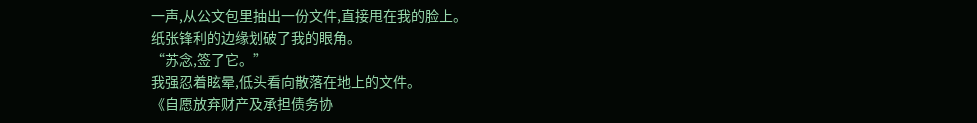一声,从公文包里抽出一份文件,直接甩在我的脸上。
纸张锋利的边缘划破了我的眼角。
“苏念,签了它。”
我强忍着眩晕,低头看向散落在地上的文件。
《自愿放弃财产及承担债务协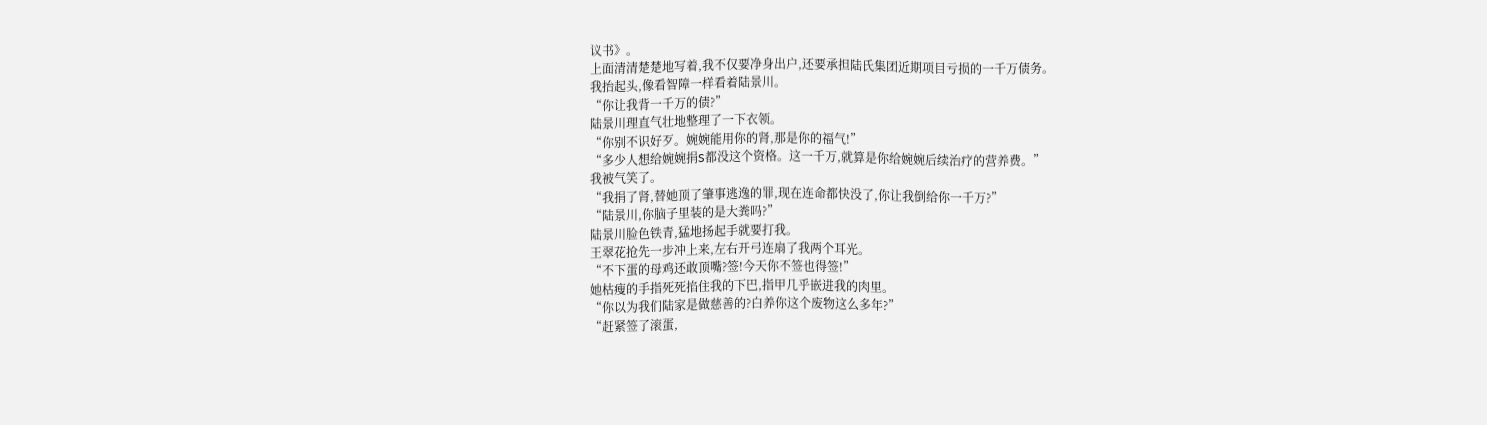议书》。
上面清清楚楚地写着,我不仅要净身出户,还要承担陆氏集团近期项目亏损的一千万债务。
我抬起头,像看智障一样看着陆景川。
“你让我背一千万的债?”
陆景川理直气壮地整理了一下衣领。
“你别不识好歹。婉婉能用你的肾,那是你的福气!”
“多少人想给婉婉捐S都没这个资格。这一千万,就算是你给婉婉后续治疗的营养费。”
我被气笑了。
“我捐了肾,替她顶了肇事逃逸的罪,现在连命都快没了,你让我倒给你一千万?”
“陆景川,你脑子里装的是大粪吗?”
陆景川脸色铁青,猛地扬起手就要打我。
王翠花抢先一步冲上来,左右开弓连扇了我两个耳光。
“不下蛋的母鸡还敢顶嘴?签!今天你不签也得签!”
她枯瘦的手指死死掐住我的下巴,指甲几乎嵌进我的肉里。
“你以为我们陆家是做慈善的?白养你这个废物这么多年?”
“赶紧签了滚蛋,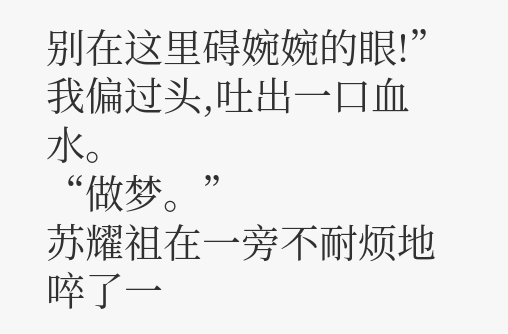别在这里碍婉婉的眼!”
我偏过头,吐出一口血水。
“做梦。”
苏耀祖在一旁不耐烦地啐了一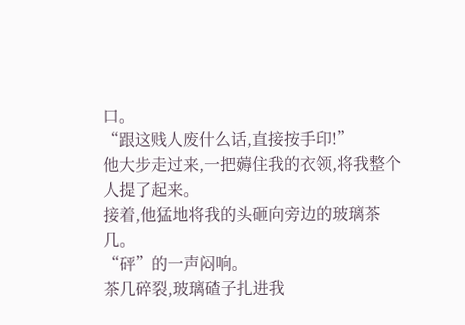口。
“跟这贱人废什么话,直接按手印!”
他大步走过来,一把薅住我的衣领,将我整个人提了起来。
接着,他猛地将我的头砸向旁边的玻璃茶几。
“砰”的一声闷响。
茶几碎裂,玻璃碴子扎进我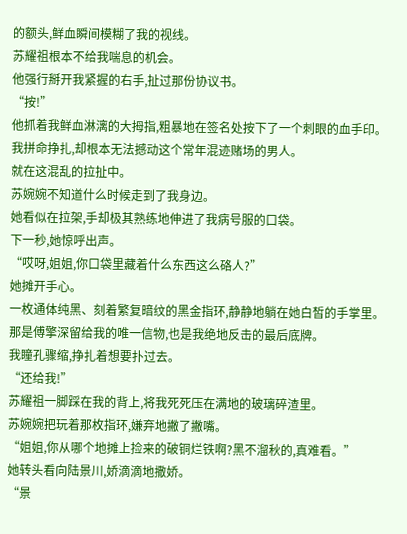的额头,鲜血瞬间模糊了我的视线。
苏耀祖根本不给我喘息的机会。
他强行掰开我紧握的右手,扯过那份协议书。
“按!”
他抓着我鲜血淋漓的大拇指,粗暴地在签名处按下了一个刺眼的血手印。
我拼命挣扎,却根本无法撼动这个常年混迹赌场的男人。
就在这混乱的拉扯中。
苏婉婉不知道什么时候走到了我身边。
她看似在拉架,手却极其熟练地伸进了我病号服的口袋。
下一秒,她惊呼出声。
“哎呀,姐姐,你口袋里藏着什么东西这么硌人?”
她摊开手心。
一枚通体纯黑、刻着繁复暗纹的黑金指环,静静地躺在她白皙的手掌里。
那是傅擎深留给我的唯一信物,也是我绝地反击的最后底牌。
我瞳孔骤缩,挣扎着想要扑过去。
“还给我!”
苏耀祖一脚踩在我的背上,将我死死压在满地的玻璃碎渣里。
苏婉婉把玩着那枚指环,嫌弃地撇了撇嘴。
“姐姐,你从哪个地摊上捡来的破铜烂铁啊?黑不溜秋的,真难看。”
她转头看向陆景川,娇滴滴地撒娇。
“景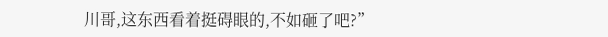川哥,这东西看着挺碍眼的,不如砸了吧?”